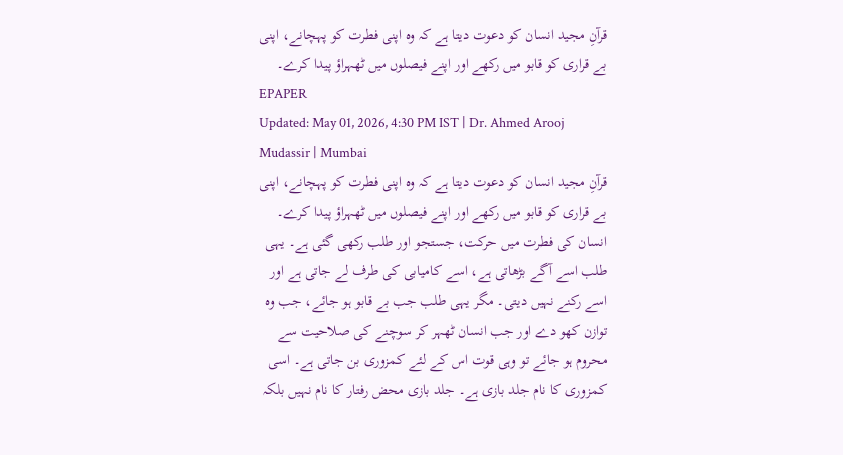قرآنِ مجید انسان کو دعوت دیتا ہے کہ وہ اپنی فطرت کو پہچانے، اپنی بے قراری کو قابو میں رکھے اور اپنے فیصلوں میں ٹھہراؤ پیدا کرے۔
EPAPER
Updated: May 01, 2026, 4:30 PM IST | Dr. Ahmed Arooj Mudassir | Mumbai
قرآنِ مجید انسان کو دعوت دیتا ہے کہ وہ اپنی فطرت کو پہچانے، اپنی بے قراری کو قابو میں رکھے اور اپنے فیصلوں میں ٹھہراؤ پیدا کرے۔
انسان کی فطرت میں حرکت، جستجو اور طلب رکھی گئی ہے۔ یہی طلب اسے آگے بڑھاتی ہے، اسے کامیابی کی طرف لے جاتی ہے اور اسے رکنے نہیں دیتی۔ مگر یہی طلب جب بے قابو ہو جائے، جب وہ توازن کھو دے اور جب انسان ٹھہر کر سوچنے کی صلاحیت سے محروم ہو جائے تو وہی قوت اس کے لئے کمزوری بن جاتی ہے۔ اسی کمزوری کا نام جلد بازی ہے۔ جلد بازی محض رفتار کا نام نہیں بلکہ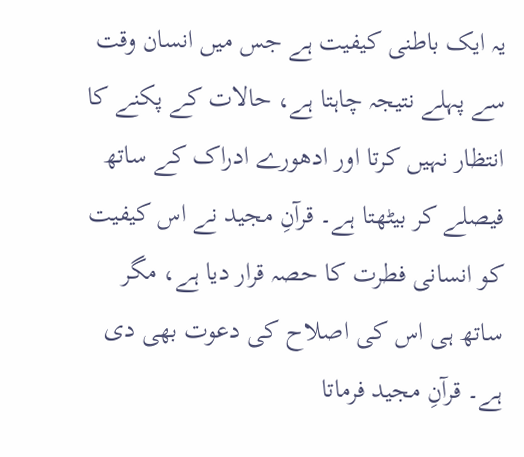یہ ایک باطنی کیفیت ہے جس میں انسان وقت سے پہلے نتیجہ چاہتا ہے، حالات کے پکنے کا انتظار نہیں کرتا اور ادھورے ادراک کے ساتھ فیصلے کر بیٹھتا ہے۔ قرآنِ مجید نے اس کیفیت کو انسانی فطرت کا حصہ قرار دیا ہے، مگر ساتھ ہی اس کی اصلاح کی دعوت بھی دی ہے۔ قرآنِ مجید فرماتا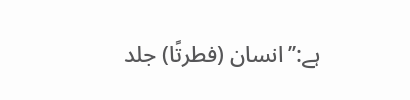ہے:’’انسان (فطرتًا) جلد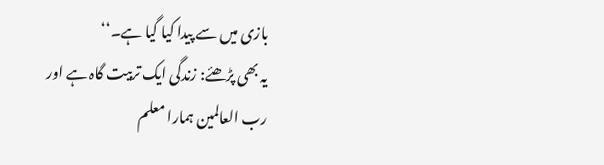بازی میں سے پیدا کیا گیا ہے۔‘‘
یہ بھی پڑھئے: زندگی ایک تربیت گاہ ہے اور رب العالمین ہمارا معلم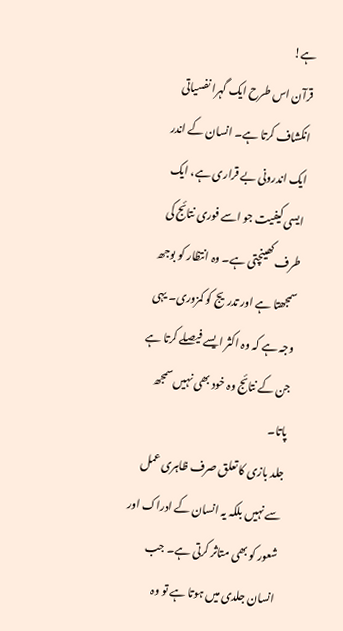ہے!
قرآن اس طرح ایک گہرا نفسیاتی انکشاف کرتا ہے۔ انسان کے اندر ایک اندرونی بے قراری ہے، ایک ایسی کیفیت جو اسے فوری نتائج کی طرف کھینچتی ہے۔ وہ انتظار کو بوجھ سمجھتا ہے اور تدریج کو کمزوری۔ یہی وجہ ہے کہ وہ اکثر ایسے فیصلے کرتا ہے جن کے نتائج وہ خود بھی نہیں سمجھ پاتا۔
جلد بازی کا تعلق صرف ظاہری عمل سے نہیں بلکہ یہ انسان کے ادراک اور شعور کو بھی متاثر کرتی ہے۔ جب انسان جلدی میں ہوتا ہے تو وہ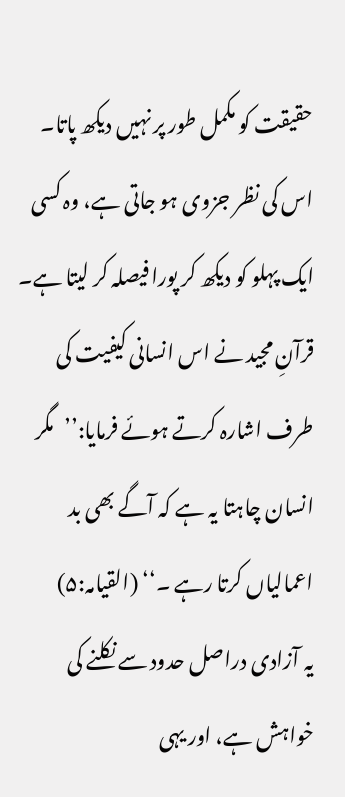حقیقت کو مکمل طور پر نہیں دیکھ پاتا۔ اس کی نظر جزوی ہو جاتی ہے، وہ کسی ایک پہلو کو دیکھ کر پورا فیصلہ کر لیتا ہے۔ قرآنِ مجید نے اس انسانی کیفیت کی طرف اشارہ کرتے ہوئے فرمایا:’’مگر انسان چاہتا یہ ہے کہ آگے بھی بد اعمالیاں کرتا رہے ۔‘‘ (القیامہ:۵)
یہ آزادی دراصل حدود سے نکلنے کی خواہش ہے، اور یہی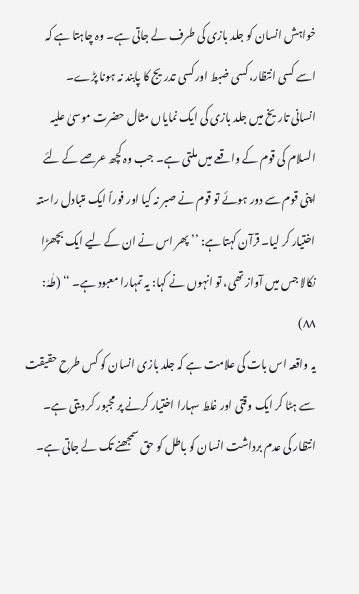خواہش انسان کو جلد بازی کی طرف لے جاتی ہے۔ وہ چاہتا ہے کہ اسے کسی انتظار، کسی ضبط اور کسی تدریج کا پابند نہ ہونا پڑے۔
انسانی تاریخ میں جلد بازی کی ایک نمایاں مثال حضرت موسیٰ علیہ السلام کی قوم کے واقعے میں ملتی ہے۔ جب وہ کچھ عرصے کے لئے اپنی قوم سے دور ہوئے تو قوم نے صبر نہ کیا اور فوراً ایک متبادل راستہ اختیار کر لیا۔ قرآن کہتا ہے: ’’ پھر اس نے ان کے لیے ایک بچھڑا نکالا جس میں آواز تھی، تو انہوں نے کہا: یہ تمہارا معبود ہے۔ ‘‘ (طٰہٰ: ۸۸)
یہ واقعہ اس بات کی علامت ہے کہ جلد بازی انسان کو کس طرح حقیقت سے ہٹا کر ایک وقتی اور غلط سہارا اختیار کرنے پر مجبور کر دیتی ہے۔ انتظار کی عدم برداشت انسان کو باطل کو حق سمجھنے تک لے جاتی ہے۔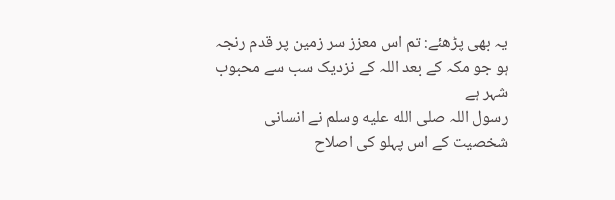یہ بھی پڑھئے: تم اس معزز سر زمین پر قدم رنجہ ہو جو مکہ کے بعد اللہ کے نزدیک سب سے محبوب شہر ہے
رسول اللہ صلى الله عليه وسلم نے انسانی شخصیت کے اس پہلو کی اصلاح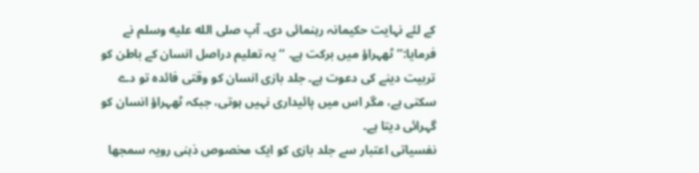کے لئے نہایت حکیمانہ رہنمائی دی۔ آپ صلى الله عليه وسلم نے فرمایا:’’ ٹھہراؤ میں برکت ہے۔ ‘‘ یہ تعلیم دراصل انسان کے باطن کو تربیت دینے کی دعوت ہے۔ جلد بازی انسان کو وقتی فائدہ تو دے سکتی ہے، مگر اس میں پائیداری نہیں ہوتی، جبکہ ٹھہراؤ انسان کو گہرائی دیتا ہے۔
نفسیاتی اعتبار سے جلد بازی کو ایک مخصوص ذہنی رویہ سمجھا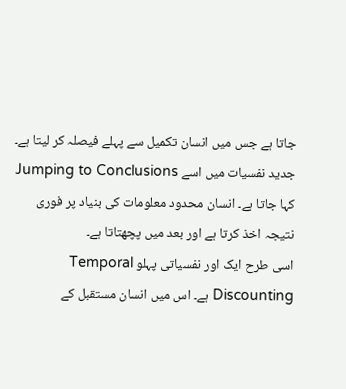جاتا ہے جس میں انسان تکمیل سے پہلے فیصلہ کر لیتا ہے۔ جدید نفسیات میں اسے Jumping to Conclusions کہا جاتا ہے۔ انسان محدود معلومات کی بنیاد پر فوری نتیجہ اخذ کرتا ہے اور بعد میں پچھتاتا ہے۔
اسی طرح ایک اور نفسیاتی پہلو Temporal Discounting ہے۔ اس میں انسان مستقبل کے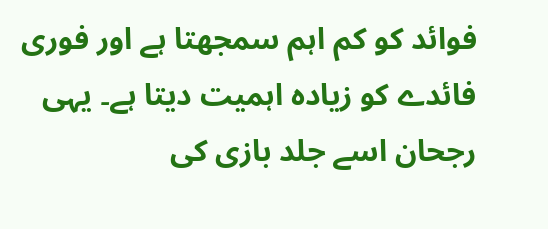فوائد کو کم اہم سمجھتا ہے اور فوری فائدے کو زیادہ اہمیت دیتا ہے۔ یہی رجحان اسے جلد بازی کی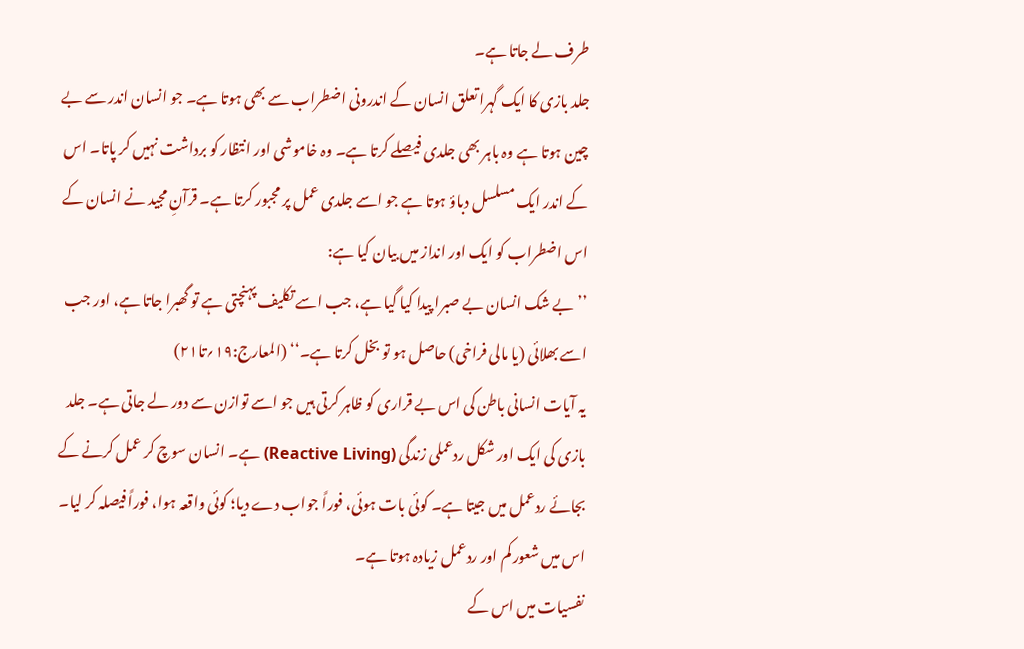طرف لے جاتا ہے۔
جلد بازی کا ایک گہرا تعلق انسان کے اندرونی اضطراب سے بھی ہوتا ہے۔ جو انسان اندر سے بے چین ہوتا ہے وہ باہر بھی جلدی فیصلے کرتا ہے۔ وہ خاموشی اور انتظار کو برداشت نہیں کر پاتا۔ اس کے اندر ایک مسلسل دباؤ ہوتا ہے جو اسے جلدی عمل پر مجبور کرتا ہے۔ قرآنِ مجید نے انسان کے اس اضطراب کو ایک اور انداز میں بیان کیا ہے:
’’بے شک انسان بے صبرا پیدا کیا گیا ہے، جب اسے تکلیف پہنچتی ہے تو گھبرا جاتا ہے، اور جب اسے بھلائی (یا مالی فراخی) حاصل ہو تو بخل کرتا ہے۔‘‘ (المعارج:۱۹؍تا۲۱)
یہ آیات انسانی باطن کی اس بے قراری کو ظاہر کرتی ہیں جو اسے توازن سے دور لے جاتی ہے۔ جلد بازی کی ایک اور شکل ردعملی زندگی (Reactive Living) ہے۔ انسان سوچ کر عمل کرنے کے بجائے ردعمل میں جیتا ہے۔ کوئی بات ہوئی، فوراً جواب دے دیا؛ کوئی واقعہ ہوا، فوراً فیصلہ کر لیا۔ اس میں شعور کم اور ردعمل زیادہ ہوتا ہے۔
نفسیات میں اس کے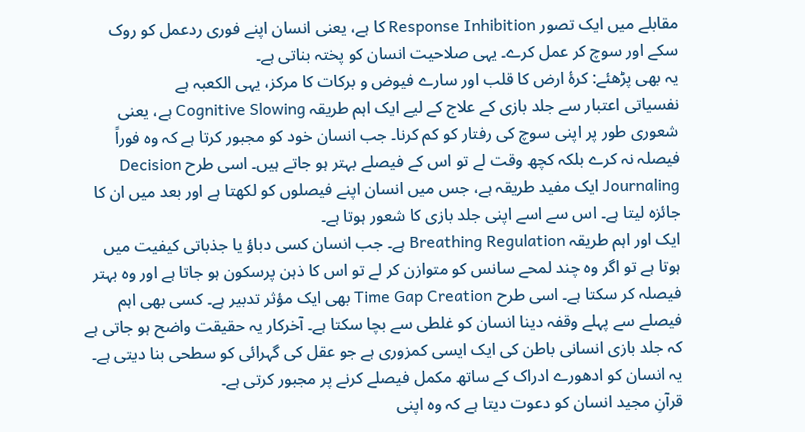مقابلے میں ایک تصور Response Inhibition کا ہے، یعنی انسان اپنے فوری ردعمل کو روک سکے اور سوچ کر عمل کرے۔ یہی صلاحیت انسان کو پختہ بناتی ہے۔
یہ بھی پڑھئے: کرۂ ارض کا قلب اور سارے فیوض و برکات کا مرکز، یہی الکعبہ ہے
نفسیاتی اعتبار سے جلد بازی کے علاج کے لیے ایک اہم طریقہ Cognitive Slowing ہے، یعنی شعوری طور پر اپنی سوچ کی رفتار کو کم کرنا۔ جب انسان خود کو مجبور کرتا ہے کہ وہ فوراً فیصلہ نہ کرے بلکہ کچھ وقت لے تو اس کے فیصلے بہتر ہو جاتے ہیں۔ اسی طرح Decision Journaling ایک مفید طریقہ ہے، جس میں انسان اپنے فیصلوں کو لکھتا ہے اور بعد میں ان کا جائزہ لیتا ہے۔ اس سے اسے اپنی جلد بازی کا شعور ہوتا ہے۔
ایک اور اہم طریقہ Breathing Regulation ہے۔ جب انسان کسی دباؤ یا جذباتی کیفیت میں ہوتا ہے تو اگر وہ چند لمحے سانس کو متوازن کر لے تو اس کا ذہن پرسکون ہو جاتا ہے اور وہ بہتر فیصلہ کر سکتا ہے۔ اسی طرح Time Gap Creation بھی ایک مؤثر تدبیر ہے۔ کسی بھی اہم فیصلے سے پہلے وقفہ دینا انسان کو غلطی سے بچا سکتا ہے۔ آخرکار یہ حقیقت واضح ہو جاتی ہے کہ جلد بازی انسانی باطن کی ایک ایسی کمزوری ہے جو عقل کی گہرائی کو سطحی بنا دیتی ہے۔ یہ انسان کو ادھورے ادراک کے ساتھ مکمل فیصلے کرنے پر مجبور کرتی ہے۔
قرآنِ مجید انسان کو دعوت دیتا ہے کہ وہ اپنی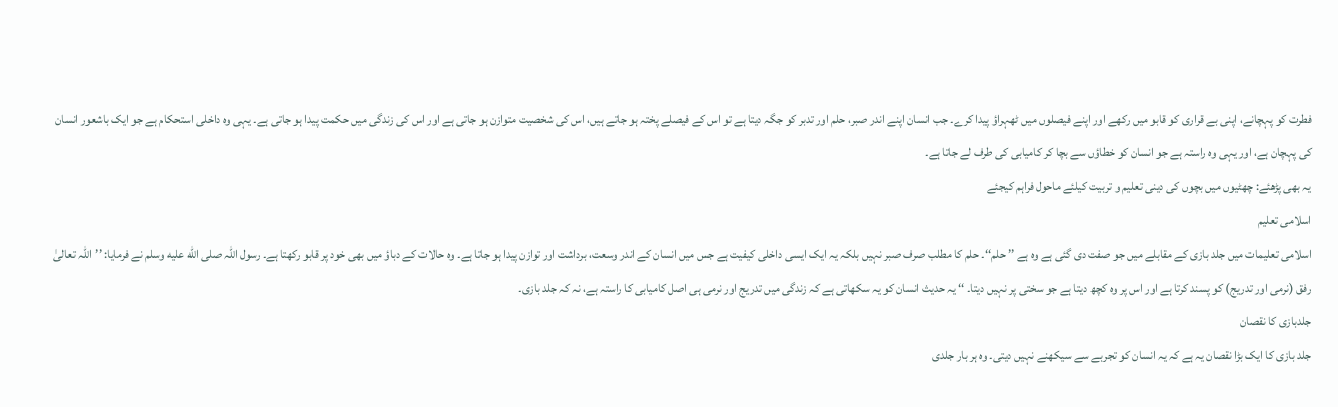فطرت کو پہچانے، اپنی بے قراری کو قابو میں رکھے اور اپنے فیصلوں میں ٹھہراؤ پیدا کرے۔ جب انسان اپنے اندر صبر، حلم اور تدبر کو جگہ دیتا ہے تو اس کے فیصلے پختہ ہو جاتے ہیں، اس کی شخصیت متوازن ہو جاتی ہے اور اس کی زندگی میں حکمت پیدا ہو جاتی ہے۔ یہی وہ داخلی استحکام ہے جو ایک باشعور انسان کی پہچان ہے، اور یہی وہ راستہ ہے جو انسان کو خطاؤں سے بچا کر کامیابی کی طرف لے جاتا ہے۔
یہ بھی پڑھئے: چھٹیوں میں بچوں کی دینی تعلیم و تربیت کیلئے ماحول فراہم کیجئے
اسلامی تعلیم
اسلامی تعلیمات میں جلد بازی کے مقابلے میں جو صفت دی گئی ہے وہ ہے ’’ حلم‘‘۔ حلم کا مطلب صرف صبر نہیں بلکہ یہ ایک ایسی داخلی کیفیت ہے جس میں انسان کے اندر وسعت، برداشت اور توازن پیدا ہو جاتا ہے۔ وہ حالات کے دباؤ میں بھی خود پر قابو رکھتا ہے۔ رسول اللہ صلى الله عليه وسلم نے فرمایا: ’’اللہ تعالیٰ رفق (نرمی اور تدریج) کو پسند کرتا ہے اور اس پر وہ کچھ دیتا ہے جو سختی پر نہیں دیتا۔ ‘‘ یہ حدیث انسان کو یہ سکھاتی ہے کہ زندگی میں تدریج اور نرمی ہی اصل کامیابی کا راستہ ہے، نہ کہ جلد بازی۔
جلدبازی کا نقصان
جلد بازی کا ایک بڑا نقصان یہ ہے کہ یہ انسان کو تجربے سے سیکھنے نہیں دیتی۔ وہ ہر بار جلدی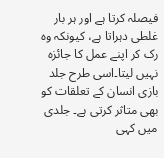فیصلہ کرتا ہے اور ہر بار غلطی دہراتا ہے، کیونکہ وہ رک کر اپنے عمل کا جائزہ نہیں لیتا۔اسی طرح جلد بازی انسان کے تعلقات کو بھی متاثر کرتی ہے۔ جلدی میں کہی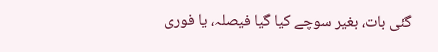گئی بات، بغیر سوچے کیا گیا فیصلہ، یا فوری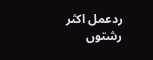ردعمل اکثر رشتوں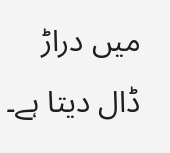میں دراڑ ڈال دیتا ہے۔